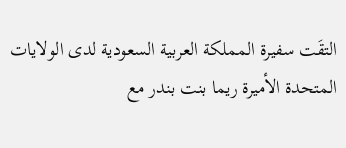التقَت سفيرة المملكة العربية السعودية لدى الولايات المتحدة الأميرة ريما بنت بندر مع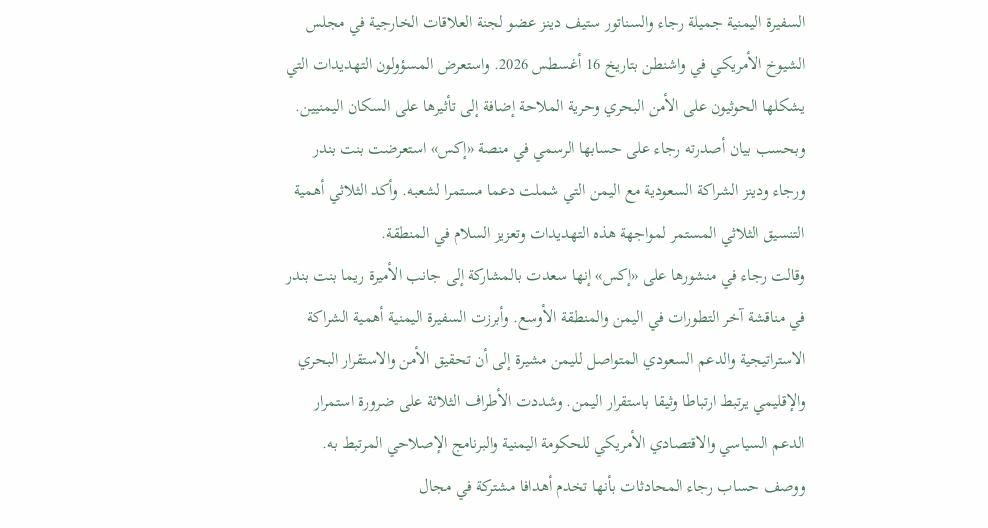السفيرة اليمنية جميلة رجاء والسناتور ستيف دينز عضو لجنة العلاقات الخارجية في مجلس الشيوخ الأمريكي في واشنطن بتاريخ 16 أغسطس 2026. واستعرض المسؤولون التهديدات التي يشكلها الحوثيون على الأمن البحري وحرية الملاحة إضافة إلى تأثيرها على السكان اليمنيين.
وبحسب بيان أصدرته رجاء على حسابها الرسمي في منصة «إكس» استعرضت بنت بندر ورجاء ودينز الشراكة السعودية مع اليمن التي شملت دعما مستمرا لشعبه. وأكد الثلاثي أهمية التنسيق الثلاثي المستمر لمواجهة هذه التهديدات وتعزيز السلام في المنطقة.
وقالت رجاء في منشورها على «إكس» إنها سعدت بالمشاركة إلى جانب الأميرة ريما بنت بندر في مناقشة آخر التطورات في اليمن والمنطقة الأوسع. وأبرزت السفيرة اليمنية أهمية الشراكة الاستراتيجية والدعم السعودي المتواصل لليمن مشيرة إلى أن تحقيق الأمن والاستقرار البحري والإقليمي يرتبط ارتباطا وثيقا باستقرار اليمن. وشددت الأطراف الثلاثة على ضرورة استمرار الدعم السياسي والاقتصادي الأمريكي للحكومة اليمنية والبرنامج الإصلاحي المرتبط به. ووصف حساب رجاء المحادثات بأنها تخدم أهدافا مشتركة في مجال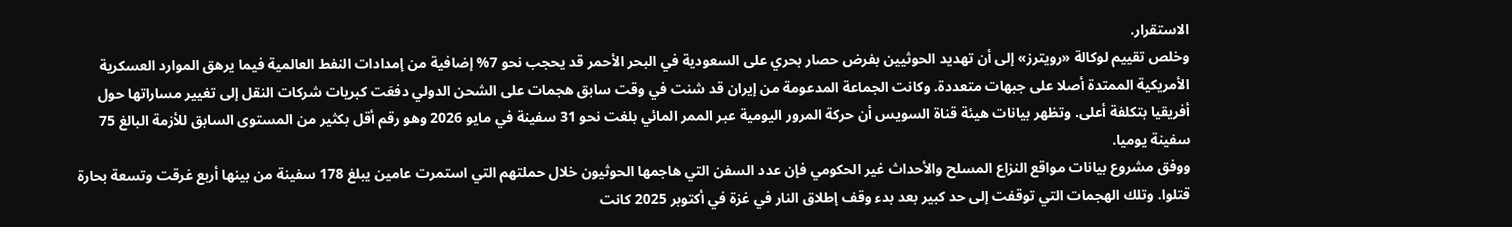الاستقرار.
وخلص تقييم لوكالة «رويترز» إلى أن تهديد الحوثيين بفرض حصار بحري على السعودية في البحر الأحمر قد يحجب نحو 7% إضافية من إمدادات النفط العالمية فيما يرهق الموارد العسكرية الأمريكية الممتدة أصلا على جبهات متعددة. وكانت الجماعة المدعومة من إيران قد شنت في وقت سابق هجمات على الشحن الدولي دفعَت كبريات شركات النقل إلى تغيير مساراتها حول أفريقيا بتكلفة أعلى. وتظهر بيانات هيئة قناة السويس أن حركة المرور اليومية عبر الممر المائي بلغت نحو 31 سفينة في مايو 2026 وهو رقم أقل بكثير من المستوى السابق للأزمة البالغ 75 سفينة يوميا.
ووفق مشروع بيانات مواقع النزاع المسلح والأحداث غير الحكومي فإن عدد السفن التي هاجمها الحوثيون خلال حملتهم التي استمرت عامين يبلغ 178 سفينة من بينها أربع غرقت وتسعة بحارة قتلوا. وتلك الهجمات التي توقفت إلى حد كبير بعد بدء وقف إطلاق النار في غزة في أكتوبر 2025 كانت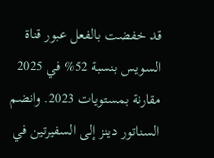قد خفضت بالفعل عبور قناة السويس بنسبة 52% في 2025 مقارنة بمستويات 2023. وانضم السناتور دينز إلى السفيرتين في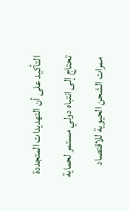التأكيد على أن التهديدات المتجددة تحتاج إلى انتباه دولي مستمر لحماية ممرات الشحن الحيوية للاقتصاد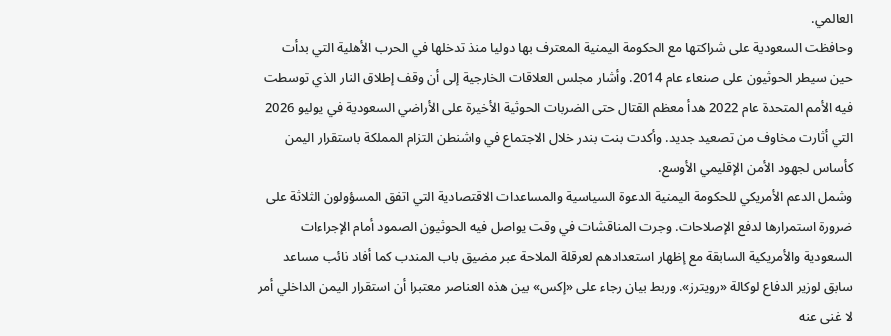العالمي.
وحافظت السعودية على شراكتها مع الحكومة اليمنية المعترف بها دوليا منذ تدخلها في الحرب الأهلية التي بدأت حين سيطر الحوثيون على صنعاء عام 2014. وأشار مجلس العلاقات الخارجية إلى أن وقف إطلاق النار الذي توسطت فيه الأمم المتحدة عام 2022 هدأ معظم القتال حتى الضربات الحوثية الأخيرة على الأراضي السعودية في يوليو 2026 التي أثارت مخاوف من تصعيد جديد. وأكدت بنت بندر خلال الاجتماع في واشنطن التزام المملكة باستقرار اليمن كأساس لجهود الأمن الإقليمي الأوسع.
وشمل الدعم الأمريكي للحكومة اليمنية الدعوة السياسية والمساعدات الاقتصادية التي اتفق المسؤولون الثلاثة على ضرورة استمرارها لدفع الإصلاحات. وجرت المناقشات في وقت يواصل فيه الحوثيون الصمود أمام الإجراءات السعودية والأمريكية السابقة مع إظهار استعدادهم لعرقلة الملاحة عبر مضيق باب المندب كما أفاد نائب مساعد سابق لوزير الدفاع لوكالة «رويترز». وربط بيان رجاء على «إكس» بين هذه العناصر معتبرا أن استقرار اليمن الداخلي أمر لا غنى عنه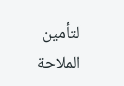لتأمين الملاحة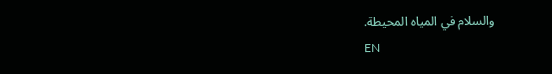والسلام في المياه المحيطة.
EN